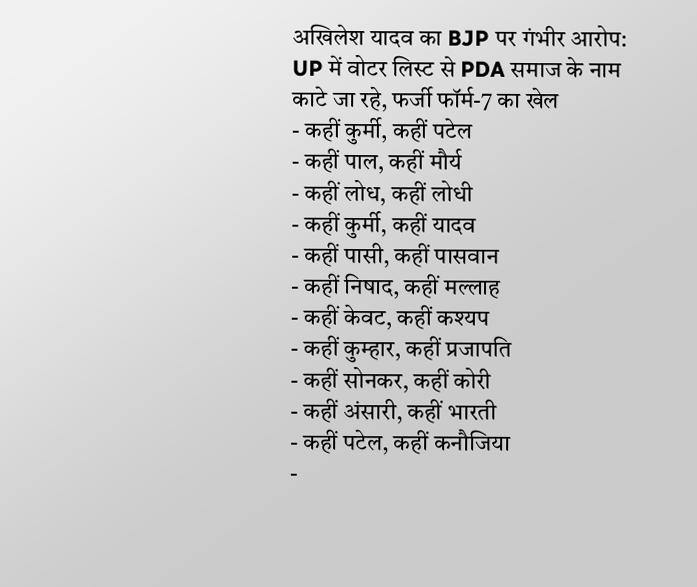अखिलेश यादव का BJP पर गंभीर आरोप: UP में वोटर लिस्ट से PDA समाज के नाम काटे जा रहे, फर्जी फॉर्म-7 का खेल
- कहीं कुर्मी, कहीं पटेल
- कहीं पाल, कहीं मौर्य
- कहीं लोध, कहीं लोधी
- कहीं कुर्मी, कहीं यादव
- कहीं पासी, कहीं पासवान
- कहीं निषाद, कहीं मल्लाह
- कहीं केवट, कहीं कश्यप
- कहीं कुम्हार, कहीं प्रजापति
- कहीं सोनकर, कहीं कोरी
- कहीं अंसारी, कहीं भारती
- कहीं पटेल, कहीं कनौजिया
-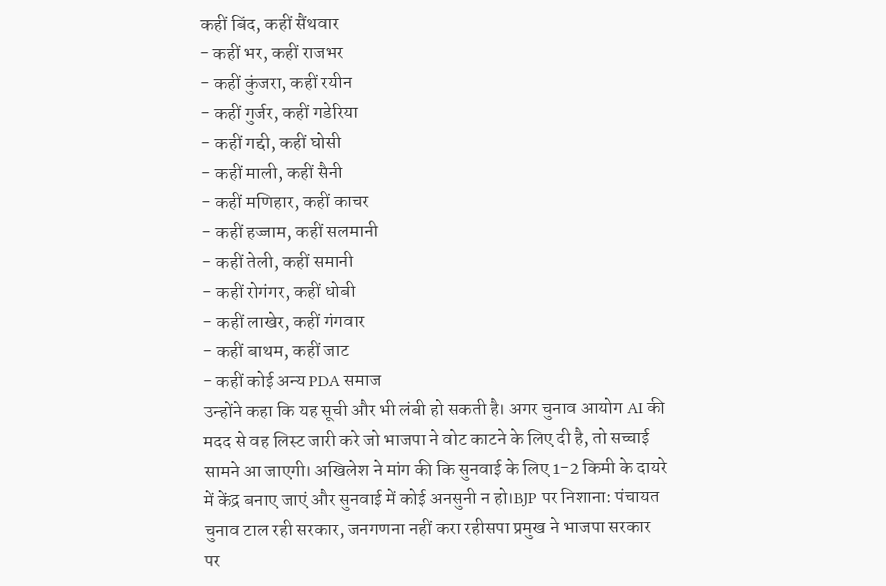कहीं बिंद, कहीं सैंथवार
- कहीं भर, कहीं राजभर
- कहीं कुंजरा, कहीं रयीन
- कहीं गुर्जर, कहीं गडेरिया
- कहीं गद्दी, कहीं घोसी
- कहीं माली, कहीं सैनी
- कहीं मणिहार, कहीं काचर
- कहीं हज्जाम, कहीं सलमानी
- कहीं तेली, कहीं समानी
- कहीं रोगंगर, कहीं धोबी
- कहीं लाखेर, कहीं गंगवार
- कहीं बाथम, कहीं जाट
- कहीं कोई अन्य PDA समाज
उन्होंने कहा कि यह सूची और भी लंबी हो सकती है। अगर चुनाव आयोग AI की मदद से वह लिस्ट जारी करे जो भाजपा ने वोट काटने के लिए दी है, तो सच्चाई सामने आ जाएगी। अखिलेश ने मांग की कि सुनवाई के लिए 1-2 किमी के दायरे में केंद्र बनाए जाएं और सुनवाई में कोई अनसुनी न हो।BJP पर निशाना: पंचायत चुनाव टाल रही सरकार, जनगणना नहीं करा रहीसपा प्रमुख ने भाजपा सरकार पर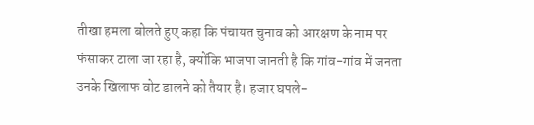तीखा हमला बोलते हुए कहा कि पंचायत चुनाव को आरक्षण के नाम पर फंसाकर टाला जा रहा है, क्योंकि भाजपा जानती है कि गांव-गांव में जनता उनके खिलाफ वोट डालने को तैयार है। हजार घपले-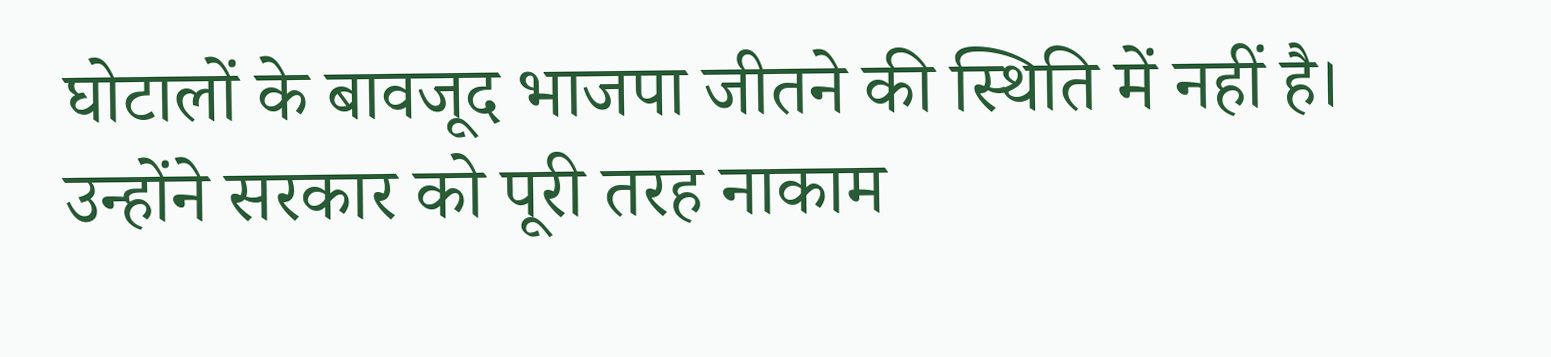घोटालों के बावजूद भाजपा जीतने की स्थिति में नहीं है। उन्होंने सरकार को पूरी तरह नाकाम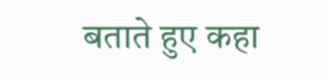बताते हुए कहा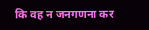कि वह न जनगणना कर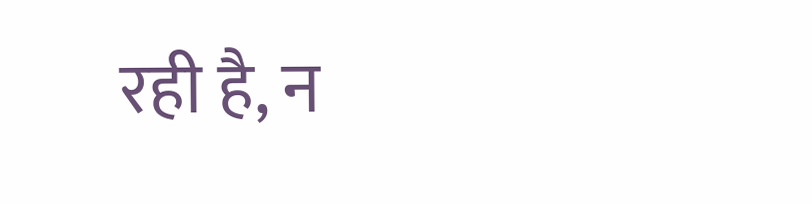रही है, न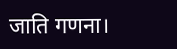जाति गणना।